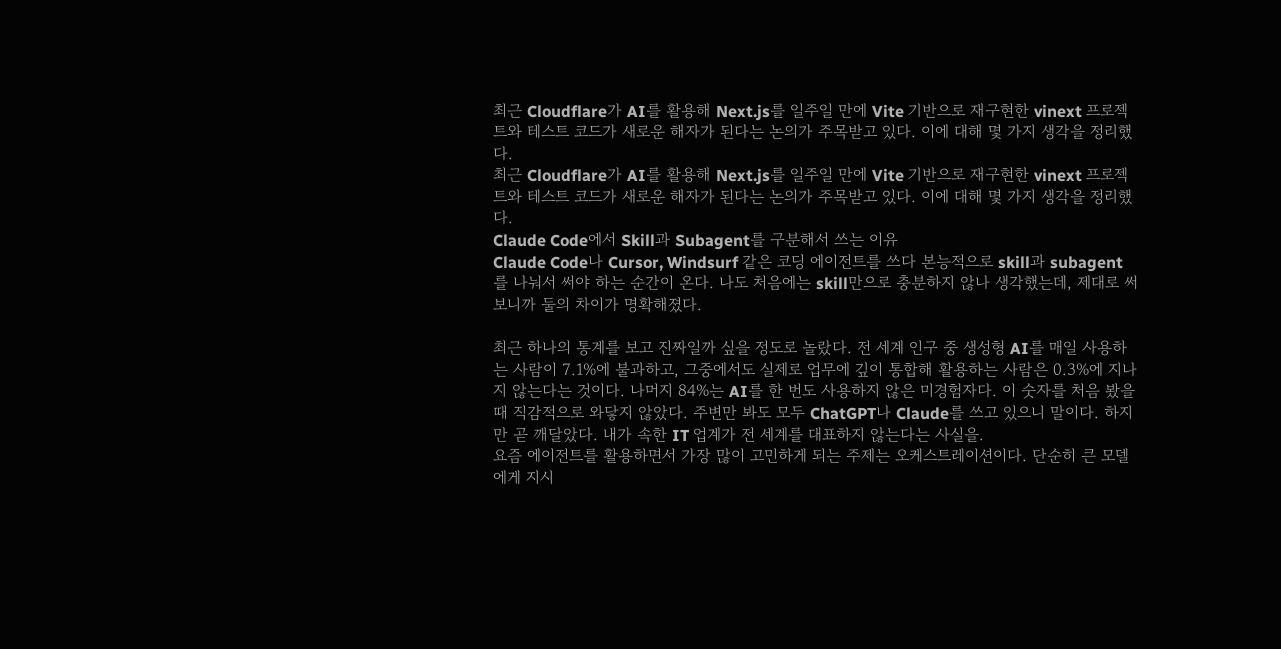최근 Cloudflare가 AI를 활용해 Next.js를 일주일 만에 Vite 기반으로 재구현한 vinext 프로젝트와 테스트 코드가 새로운 해자가 된다는 논의가 주목받고 있다. 이에 대해 몇 가지 생각을 정리했다.
최근 Cloudflare가 AI를 활용해 Next.js를 일주일 만에 Vite 기반으로 재구현한 vinext 프로젝트와 테스트 코드가 새로운 해자가 된다는 논의가 주목받고 있다. 이에 대해 몇 가지 생각을 정리했다.
Claude Code에서 Skill과 Subagent를 구분해서 쓰는 이유
Claude Code나 Cursor, Windsurf 같은 코딩 에이전트를 쓰다 본능적으로 skill과 subagent를 나눠서 써야 하는 순간이 온다. 나도 처음에는 skill만으로 충분하지 않나 생각했는데, 제대로 써보니까 둘의 차이가 명확해졌다.

최근 하나의 통계를 보고 진짜일까 싶을 정도로 놀랐다. 전 세계 인구 중 생성형 AI를 매일 사용하는 사람이 7.1%에 불과하고, 그중에서도 실제로 업무에 깊이 통합해 활용하는 사람은 0.3%에 지나지 않는다는 것이다. 나머지 84%는 AI를 한 번도 사용하지 않은 미경험자다. 이 숫자를 처음 봤을 때 직감적으로 와닿지 않았다. 주변만 봐도 모두 ChatGPT나 Claude를 쓰고 있으니 말이다. 하지만 곧 깨달았다. 내가 속한 IT 업계가 전 세계를 대표하지 않는다는 사실을.
요즘 에이전트를 활용하면서 가장 많이 고민하게 되는 주제는 오케스트레이션이다. 단순히 큰 모델에게 지시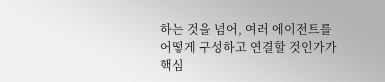하는 것을 넘어, 여러 에이전트를 어떻게 구성하고 연결할 것인가가 핵심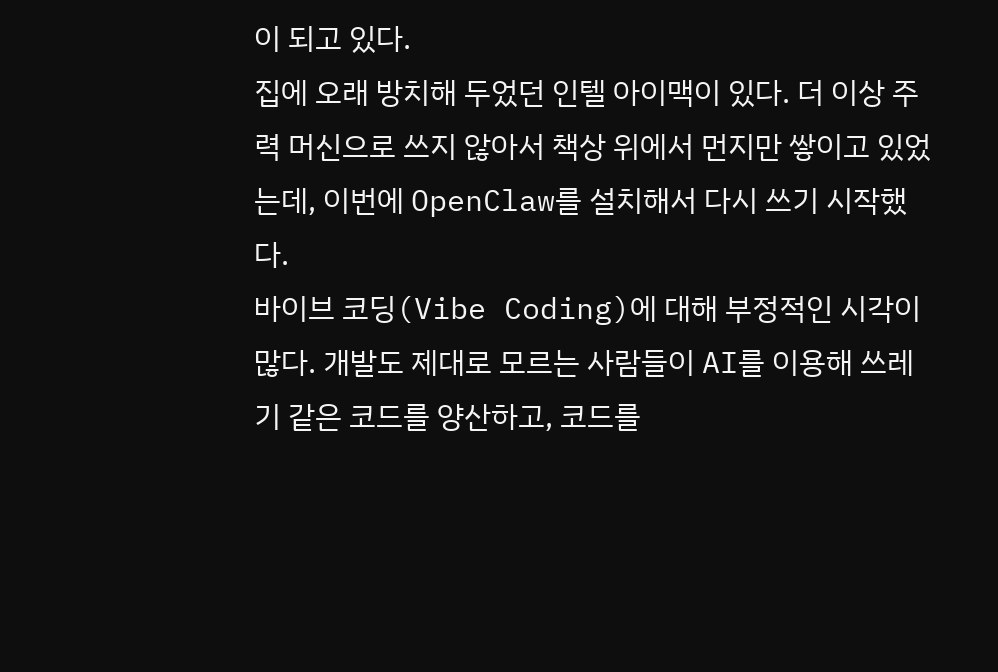이 되고 있다.
집에 오래 방치해 두었던 인텔 아이맥이 있다. 더 이상 주력 머신으로 쓰지 않아서 책상 위에서 먼지만 쌓이고 있었는데, 이번에 OpenClaw를 설치해서 다시 쓰기 시작했다.
바이브 코딩(Vibe Coding)에 대해 부정적인 시각이 많다. 개발도 제대로 모르는 사람들이 AI를 이용해 쓰레기 같은 코드를 양산하고, 코드를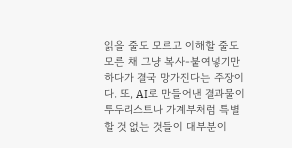읽을 줄도 모르고 이해할 줄도 모른 채 그냥 복사-붙여넣기만 하다가 결국 망가진다는 주장이다. 또, AI로 만들어낸 결과물이 투두리스트나 가계부처럼 특별할 것 없는 것들이 대부분이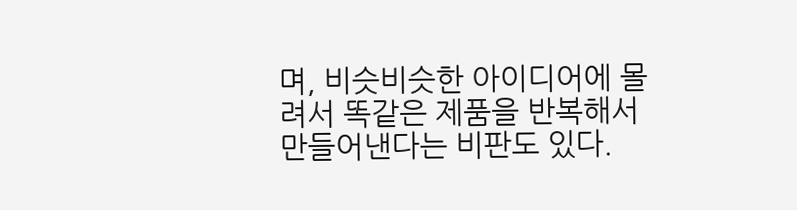며, 비슷비슷한 아이디어에 몰려서 똑같은 제품을 반복해서 만들어낸다는 비판도 있다.